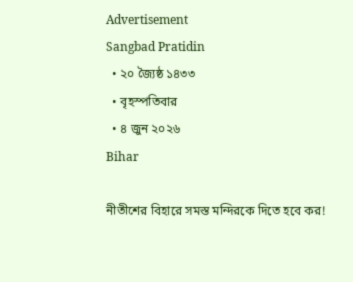Advertisement
Sangbad Pratidin
  • ২০ জ্যৈষ্ঠ ১৪৩৩
  • বৃহস্পতিবার
  • ৪ জুন ২০২৬
Bihar

নীতীশের বিহারে সমস্ত মন্দিরকে দিতে হবে কর!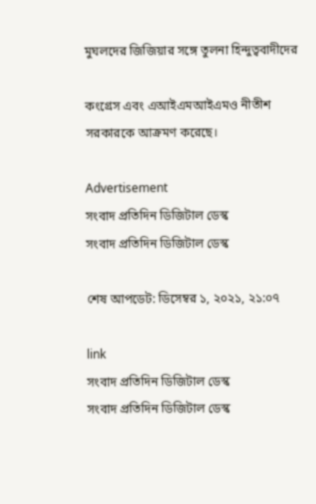মুঘলদের জিজিয়ার সঙ্গে তুলনা হিন্দুত্ববাদীদের

কংগ্রেস এবং এআইএমআইএমও নীতীশ সরকারকে আক্রমণ করেছে।

Advertisement
সংবাদ প্রতিদিন ডিজিটাল ডেস্ক
সংবাদ প্রতিদিন ডিজিটাল ডেস্ক

শেষ আপডেট: ডিসেম্বর ১, ২০২১, ২১:০৭

link
সংবাদ প্রতিদিন ডিজিটাল ডেস্ক
সংবাদ প্রতিদিন ডিজিটাল ডেস্ক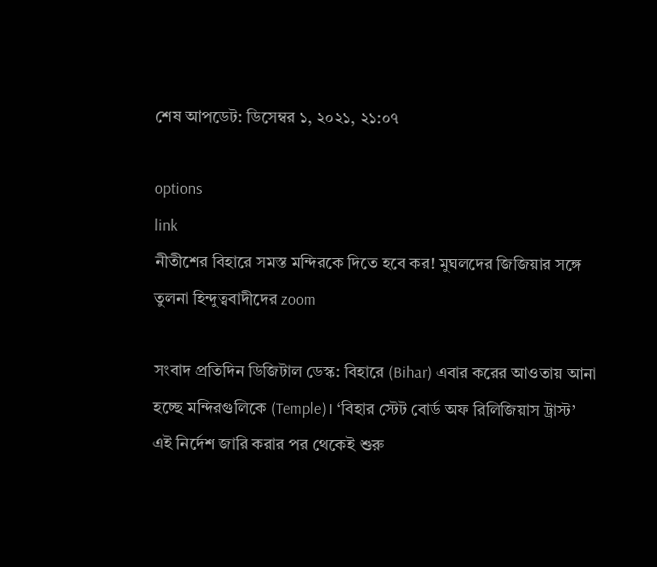শেষ আপডেট: ডিসেম্বর ১, ২০২১, ২১:০৭

options
link
নীতীশের বিহারে সমস্ত মন্দিরকে দিতে হবে কর! মুঘলদের জিজিয়ার সঙ্গে তুলনা হিন্দুত্ববাদীদের zoom

সংবাদ প্রতিদিন ডিজিটাল ডেস্ক: বিহারে (Bihar) এবার করের আওতায় আনা হচ্ছে মন্দিরগুলিকে (Temple)। ‘বিহার স্টেট বোর্ড অফ রিলিজিয়াস ট্রাস্ট’ এই নির্দেশ জারি করার পর থেকেই শুরু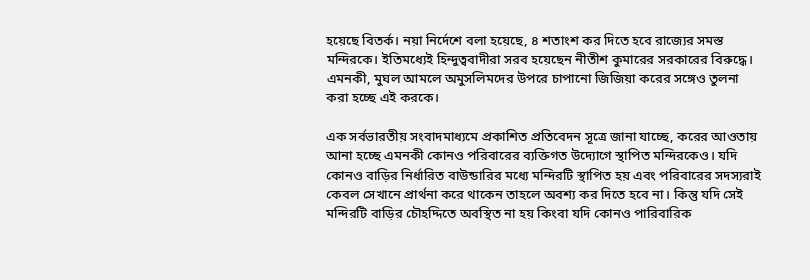হয়েছে বিতর্ক। নয়া নির্দেশে বলা হয়েছে, ৪ শতাংশ কর দিতে হবে রাজ্যের সমস্ত মন্দিরকে। ইতিমধ্যেই হিন্দুত্ববাদীরা সরব হয়েছেন নীতীশ কুমারের সরকারের বিরুদ্ধে। এমনকী, মুঘল আমলে অমুসলিমদের উপরে চাপানো জিজিয়া করের সঙ্গেও তুলনা করা হচ্ছে এই করকে।

এক সর্বভারতীয় সংবাদমাধ্যমে প্রকাশিত প্রতিবেদন সূত্রে জানা যাচ্ছে, করের আওতায় আনা হচ্ছে এমনকী কোনও পরিবারের ব্যক্তিগত উদ্যোগে স্থাপিত মন্দিরকেও। যদি কোনও বাড়ির নির্ধারিত বাউন্ডারির মধ্যে মন্দিরটি স্থাপিত হয় এবং পরিবারের সদস্যরাই কেবল সেখানে প্রার্থনা করে থাকেন তাহলে অবশ্য কর দিতে হবে না। কিন্তু যদি সেই মন্দিরটি বাড়ির চৌহদ্দিতে অবস্থিত না হয় কিংবা যদি কোনও পারিবারিক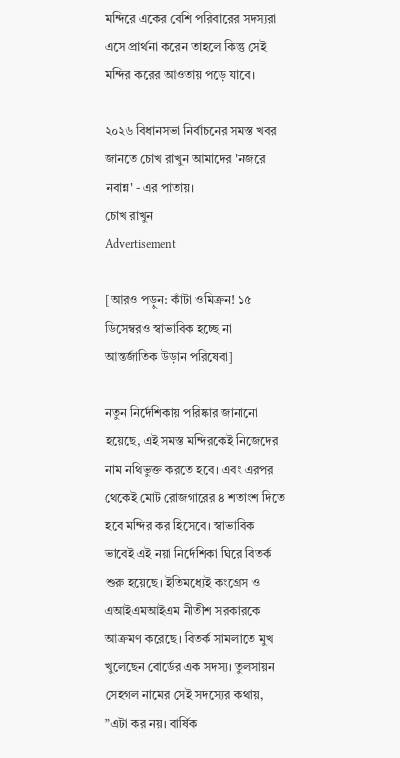মন্দিরে একের বেশি পরিবারের সদস্যরা এসে প্রার্থনা করেন তাহলে কিন্তু সেই মন্দির করের আওতায় পড়ে যাবে।

২০২৬ বিধানসভা নির্বাচনের সমস্ত খবর জানতে চোখ রাখুন আমাদের 'নজরে নবান্ন' - এর পাতায়।
চোখ রাখুন
Advertisement

[আরও পড়ুন: কাঁটা ওমিক্রন! ১৫ ডিসেম্বরও স্বাভাবিক হচ্ছে না আন্তর্জাতিক উড়ান পরিষেবা]

নতুন নির্দেশিকায় পরিষ্কার জানানো হয়েছে, এই সমস্ত মন্দিরকেই নিজেদের নাম নথিভুক্ত করতে হবে। এবং এরপর থেকেই মোট রোজগারের ৪ শতাংশ দিতে হবে মন্দির কর হিসেবে। স্বাভাবিক ভাবেই এই নয়া নির্দেশিকা ঘিরে বিতর্ক শুরু হয়েছে। ইতিমধ্যেই কংগ্রেস ও এআইএমআইএম নীতীশ সরকারকে আক্রমণ করেছে। বিতর্ক সামলাতে মুখ খুলেছেন বোর্ডের এক সদস্য। তুলসায়ন সেহগল নামের সেই সদস্যের কথায়, ”এটা কর নয়। বার্ষিক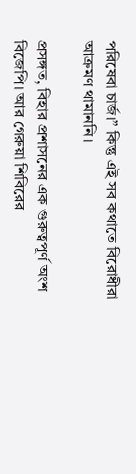পরিষেবা চার্জ।” কিন্তু এই সব কথাতে বিরোধীরা আক্রমণ থামাননি।

প্রসঙ্গত, বিহার প্রশাসনের এক গুরুত্বপূর্ণ অংশ বিজেপি। আর গেরুয়া শিবিরের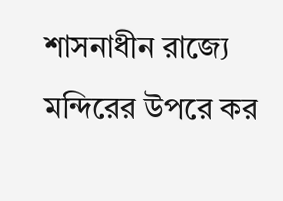শাসনাধীন রাজ্যে মন্দিরের উপরে কর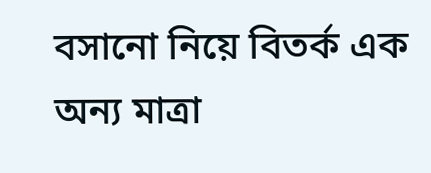বসানো নিয়ে বিতর্ক এক অন্য মাত্রা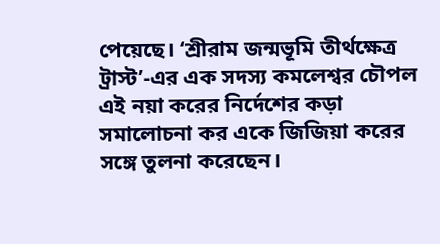পেয়েছে। ‘শ্রীরাম জন্মভূমি তীর্থক্ষেত্র ট্রাস্ট’-এর এক সদস্য কমলেশ্বর চৌপল এই নয়া করের নির্দেশের কড়া সমালোচনা কর একে জিজিয়া করের সঙ্গে তুলনা করেছেন।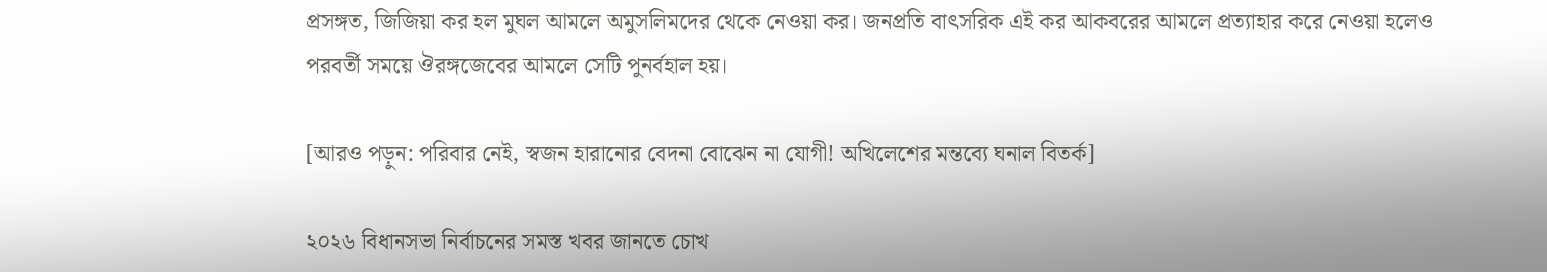প্রসঙ্গত, জিজিয়া কর হল মুঘল আমলে অমুসলিমদের থেকে নেওয়া কর। জনপ্রতি বাৎসরিক এই কর আকবরের আমলে প্রত্যাহার করে নেওয়া হলেও পরবর্তী সময়ে ঔরঙ্গজেবের আমলে সেটি পুনর্বহাল হয়।

[আরও পড়ুন: পরিবার নেই, স্বজন হারানোর বেদনা বোঝেন না যোগী! অখিলেশের মন্তব্যে ঘনাল বিতর্ক]

২০২৬ বিধানসভা নির্বাচনের সমস্ত খবর জানতে চোখ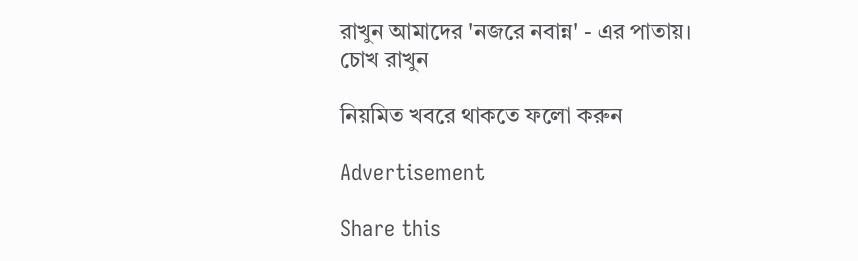রাখুন আমাদের 'নজরে নবান্ন' - এর পাতায়।
চোখ রাখুন

নিয়মিত খবরে থাকতে ফলো করুন

Advertisement

Share this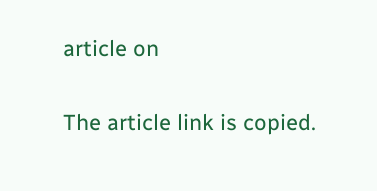article on

The article link is copied.